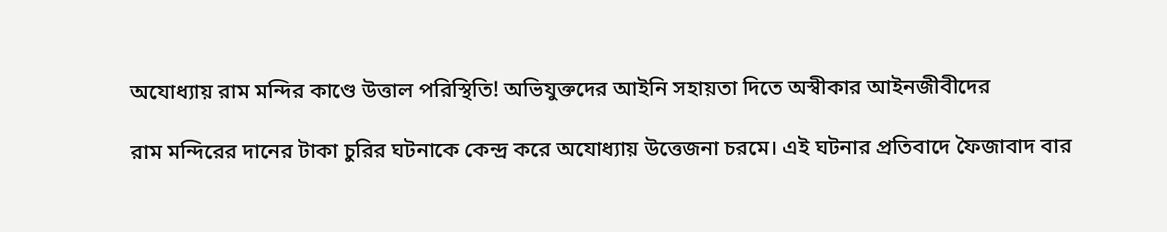অযোধ্যায় রাম মন্দির কাণ্ডে উত্তাল পরিস্থিতি! অভিযুক্তদের আইনি সহায়তা দিতে অস্বীকার আইনজীবীদের

রাম মন্দিরের দানের টাকা চুরির ঘটনাকে কেন্দ্র করে অযোধ্যায় উত্তেজনা চরমে। এই ঘটনার প্রতিবাদে ফৈজাবাদ বার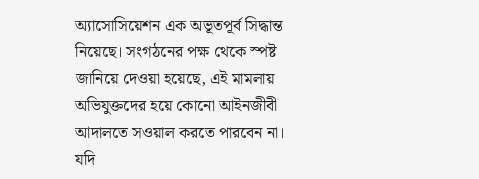অ্যাসোসিয়েশন এক অভূতপূর্ব সিদ্ধান্ত নিয়েছে। সংগঠনের পক্ষ থেকে স্পষ্ট জানিয়ে দেওয়া হয়েছে, এই মামলায় অভিযুক্তদের হয়ে কোনো আইনজীবী আদালতে সওয়াল করতে পারবেন না। যদি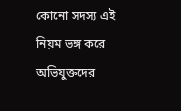কোনো সদস্য এই নিয়ম ভঙ্গ করে অভিযুক্তদের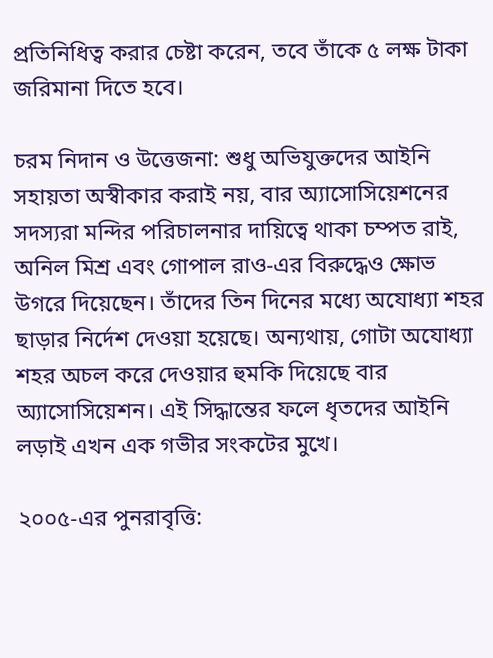প্রতিনিধিত্ব করার চেষ্টা করেন, তবে তাঁকে ৫ লক্ষ টাকা জরিমানা দিতে হবে।

চরম নিদান ও উত্তেজনা: শুধু অভিযুক্তদের আইনি সহায়তা অস্বীকার করাই নয়, বার অ্যাসোসিয়েশনের সদস্যরা মন্দির পরিচালনার দায়িত্বে থাকা চম্পত রাই, অনিল মিশ্র এবং গোপাল রাও-এর বিরুদ্ধেও ক্ষোভ উগরে দিয়েছেন। তাঁদের তিন দিনের মধ্যে অযোধ্যা শহর ছাড়ার নির্দেশ দেওয়া হয়েছে। অন্যথায়, গোটা অযোধ্যা শহর অচল করে দেওয়ার হুমকি দিয়েছে বার অ্যাসোসিয়েশন। এই সিদ্ধান্তের ফলে ধৃতদের আইনি লড়াই এখন এক গভীর সংকটের মুখে।

২০০৫-এর পুনরাবৃত্তি: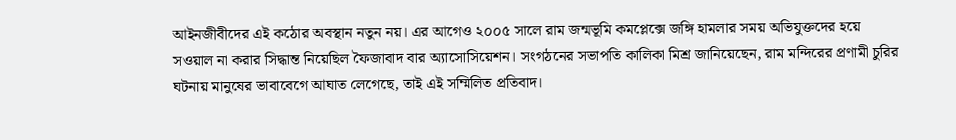আইনজীবীদের এই কঠোর অবস্থান নতুন নয়। এর আগেও ২০০৫ সালে রাম জন্মভূমি কমপ্লেক্সে জঙ্গি হামলার সময় অভিযুক্তদের হয়ে সওয়াল না করার সিদ্ধান্ত নিয়েছিল ফৈজাবাদ বার অ্যাসোসিয়েশন। সংগঠনের সভাপতি কালিকা মিশ্র জানিয়েছেন, রাম মন্দিরের প্রণামী চুরির ঘটনায় মানুষের ভাবাবেগে আঘাত লেগেছে, তাই এই সম্মিলিত প্রতিবাদ।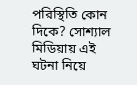পরিস্থিতি কোন দিকে? সোশ্যাল মিডিয়ায় এই ঘটনা নিয়ে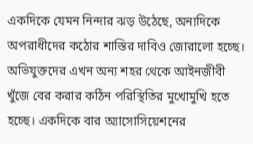একদিকে যেমন নিন্দার ঝড় উঠেছে, অন্যদিকে অপরাধীদের কঠোর শাস্তির দাবিও জোরালো হচ্ছে। অভিযুক্তদের এখন অন্য শহর থেকে আইনজীবী খুঁজে বের করার কঠিন পরিস্থিতির মুখোমুখি হতে হচ্ছে। একদিকে বার অ্যাসোসিয়েশনের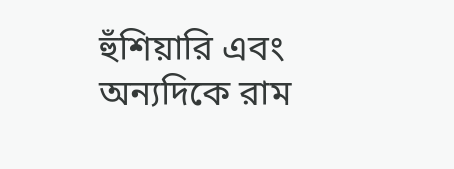হুঁশিয়ারি এবং অন্যদিকে রাম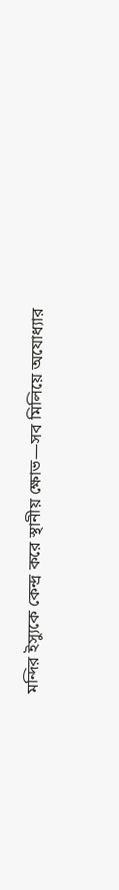মন্দির ইস্যুকে কেন্দ্র করে স্থানীয় ক্ষোভ—সব মিলিয়ে অযোধ্যার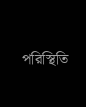পরিস্থিতি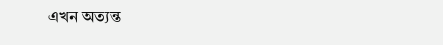এখন অত্যন্ত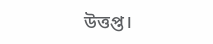উত্তপ্ত।